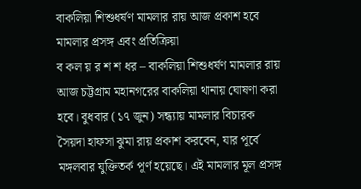বাকলিয়া শিশুধর্ষণ মামলার রায় আজ প্রকাশ হবে
মামলার প্রসঙ্গ এবং প্রতিক্রিয়া
ব কল য় র শ শ ধর – বাকলিয়া শিশুধর্ষণ মামলার রায় আজ চট্টগ্রাম মহানগরের বাকলিয়া থানায় ঘোষণা করা হবে। বুধবার (১৭ জুন) সন্ধ্যায় মামলার বিচারক সৈয়দা হাফসা ঝুমা রায় প্রকাশ করবেন, যার পূর্বে মঙ্গলবার যুক্তিতর্ক পূর্ণ হয়েছে। এই মামলার মূল প্রসঙ্গ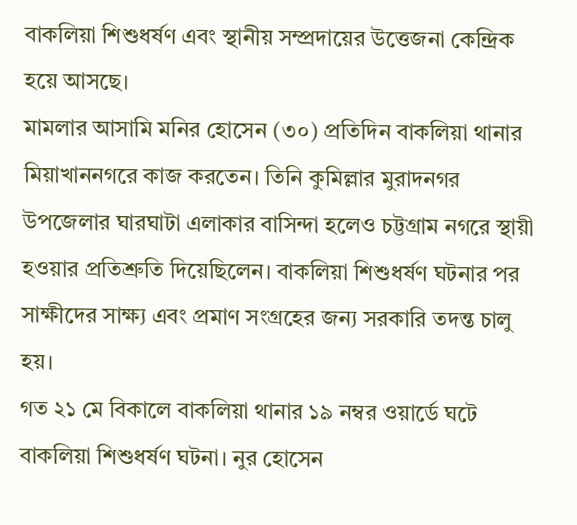বাকলিয়া শিশুধর্ষণ এবং স্থানীয় সম্প্রদায়ের উত্তেজনা কেন্দ্রিক হয়ে আসছে।
মামলার আসামি মনির হোসেন (৩০) প্রতিদিন বাকলিয়া থানার মিয়াখাননগরে কাজ করতেন। তিনি কুমিল্লার মুরাদনগর উপজেলার ঘারঘাটা এলাকার বাসিন্দা হলেও চট্টগ্রাম নগরে স্থায়ী হওয়ার প্রতিশ্রুতি দিয়েছিলেন। বাকলিয়া শিশুধর্ষণ ঘটনার পর সাক্ষীদের সাক্ষ্য এবং প্রমাণ সংগ্রহের জন্য সরকারি তদন্ত চালু হয়।
গত ২১ মে বিকালে বাকলিয়া থানার ১৯ নম্বর ওয়ার্ডে ঘটে বাকলিয়া শিশুধর্ষণ ঘটনা। নুর হোসেন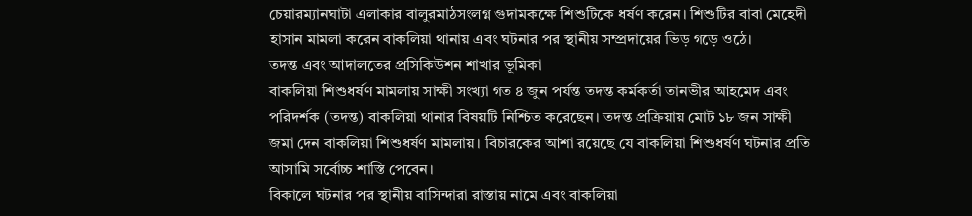চেয়ারম্যানঘাটা এলাকার বালুরমাঠসংলগ্ন গুদামকক্ষে শিশুটিকে ধর্ষণ করেন। শিশুটির বাবা মেহেদী হাসান মামলা করেন বাকলিয়া থানায় এবং ঘটনার পর স্থানীয় সম্প্রদায়ের ভিড় গড়ে ওঠে।
তদন্ত এবং আদালতের প্রসিকিউশন শাখার ভূমিকা
বাকলিয়া শিশুধর্ষণ মামলায় সাক্ষী সংখ্যা গত ৪ জুন পর্যন্ত তদন্ত কর্মকর্তা তানভীর আহমেদ এবং পরিদর্শক (তদন্ত) বাকলিয়া থানার বিষয়টি নিশ্চিত করেছেন। তদন্ত প্রক্রিয়ায় মোট ১৮ জন সাক্ষী জমা দেন বাকলিয়া শিশুধর্ষণ মামলায়। বিচারকের আশা রয়েছে যে বাকলিয়া শিশুধর্ষণ ঘটনার প্রতি আসামি সর্বোচ্চ শাস্তি পেবেন।
বিকালে ঘটনার পর স্থানীয় বাসিন্দারা রাস্তায় নামে এবং বাকলিয়া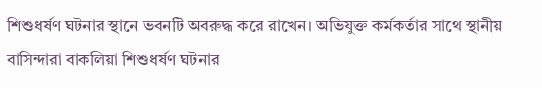শিশুধর্ষণ ঘটনার স্থানে ভবনটি অবরুদ্ধ করে রাখেন। অভিযুক্ত কর্মকর্তার সাথে স্থানীয় বাসিন্দারা বাকলিয়া শিশুধর্ষণ ঘটনার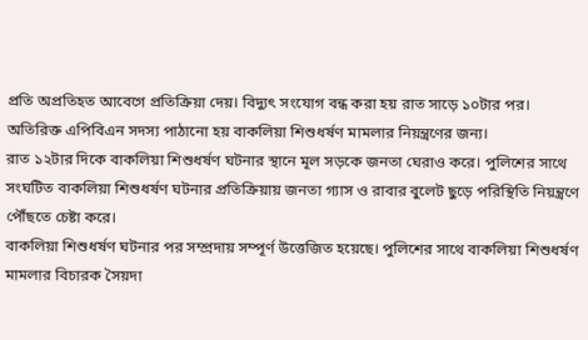প্রতি অপ্রতিহত আবেগে প্রতিক্রিয়া দেয়। বিদ্যুৎ সংযোগ বন্ধ করা হয় রাত সাড়ে ১০টার পর। অতিরিক্ত এপিবিএন সদস্য পাঠানো হয় বাকলিয়া শিশুধর্ষণ মামলার নিয়ন্ত্রণের জন্য।
রাত ১২টার দিকে বাকলিয়া শিশুধর্ষণ ঘটনার স্থানে মূল সড়কে জনতা ঘেরাও করে। পুলিশের সাথে সংঘটিত বাকলিয়া শিশুধর্ষণ ঘটনার প্রতিক্রিয়ায় জনতা গ্যাস ও রাবার বুলেট ছুড়ে পরিস্থিতি নিয়ন্ত্রণে পৌঁছতে চেষ্টা করে।
বাকলিয়া শিশুধর্ষণ ঘটনার পর সম্প্রদায় সম্পূর্ণ উত্তেজিত হয়েছে। পুলিশের সাথে বাকলিয়া শিশুধর্ষণ মামলার বিচারক সৈয়দা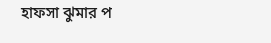হাফসা ঝুমার প